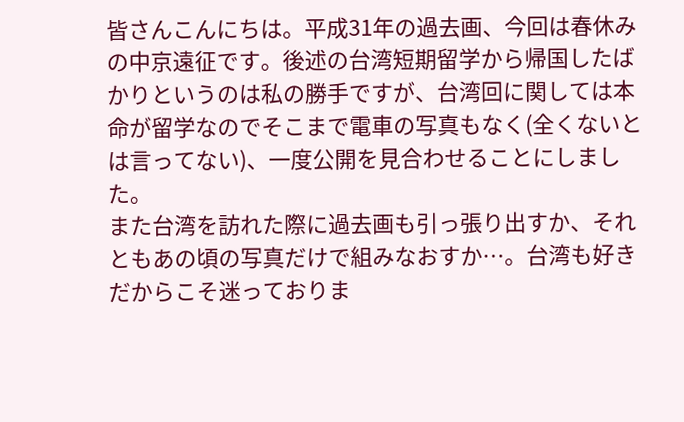皆さんこんにちは。平成31年の過去画、今回は春休みの中京遠征です。後述の台湾短期留学から帰国したばかりというのは私の勝手ですが、台湾回に関しては本命が留学なのでそこまで電車の写真もなく(全くないとは言ってない)、一度公開を見合わせることにしました。
また台湾を訪れた際に過去画も引っ張り出すか、それともあの頃の写真だけで組みなおすか…。台湾も好きだからこそ迷っておりま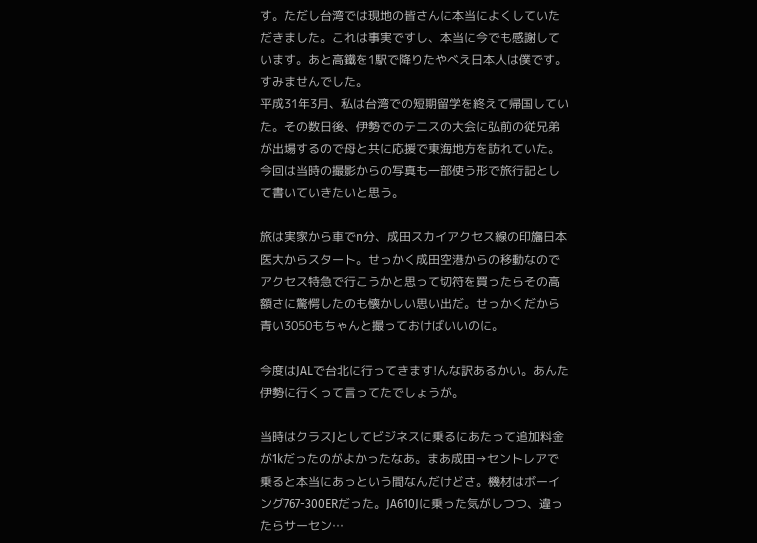す。ただし台湾では現地の皆さんに本当によくしていただきました。これは事実ですし、本当に今でも感謝しています。あと高鐵を1駅で降りたやべえ日本人は僕です。すみませんでした。
平成31年3月、私は台湾での短期留学を終えて帰国していた。その数日後、伊勢でのテニスの大会に弘前の従兄弟が出場するので母と共に応援で東海地方を訪れていた。今回は当時の撮影からの写真も一部使う形で旅行記として書いていきたいと思う。

旅は実家から車でn分、成田スカイアクセス線の印旛日本医大からスタート。せっかく成田空港からの移動なのでアクセス特急で行こうかと思って切符を買ったらその高額さに驚愕したのも懐かしい思い出だ。せっかくだから青い3050もちゃんと撮っておけばいいのに。

今度はJALで台北に行ってきます!んな訳あるかい。あんた伊勢に行くって言ってたでしょうが。

当時はクラスJとしてビジネスに乗るにあたって追加料金が1kだったのがよかったなあ。まあ成田→セントレアで乗ると本当にあっという間なんだけどさ。機材はボーイング767-300ERだった。JA610Jに乗った気がしつつ、違ったらサーセン…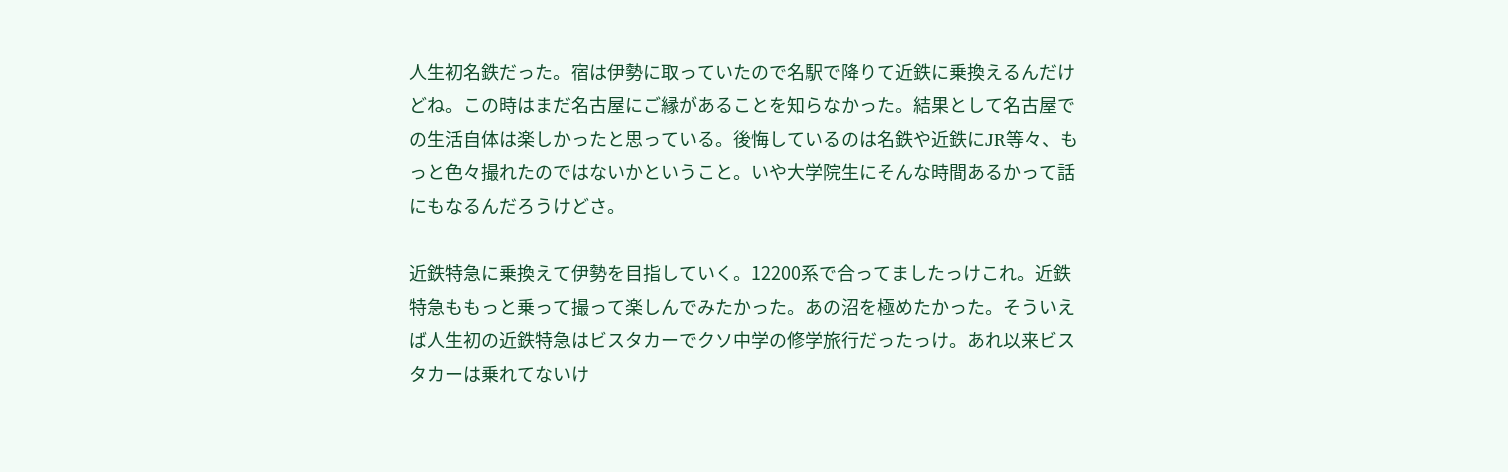人生初名鉄だった。宿は伊勢に取っていたので名駅で降りて近鉄に乗換えるんだけどね。この時はまだ名古屋にご縁があることを知らなかった。結果として名古屋での生活自体は楽しかったと思っている。後悔しているのは名鉄や近鉄にJR等々、もっと色々撮れたのではないかということ。いや大学院生にそんな時間あるかって話にもなるんだろうけどさ。

近鉄特急に乗換えて伊勢を目指していく。12200系で合ってましたっけこれ。近鉄特急ももっと乗って撮って楽しんでみたかった。あの沼を極めたかった。そういえば人生初の近鉄特急はビスタカーでクソ中学の修学旅行だったっけ。あれ以来ビスタカーは乗れてないけ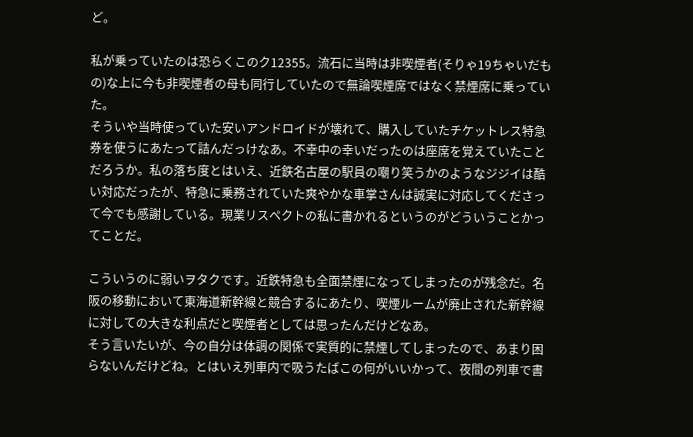ど。

私が乗っていたのは恐らくこのク12355。流石に当時は非喫煙者(そりゃ19ちゃいだもの)な上に今も非喫煙者の母も同行していたので無論喫煙席ではなく禁煙席に乗っていた。
そういや当時使っていた安いアンドロイドが壊れて、購入していたチケットレス特急券を使うにあたって詰んだっけなあ。不幸中の幸いだったのは座席を覚えていたことだろうか。私の落ち度とはいえ、近鉄名古屋の駅員の嘲り笑うかのようなジジイは酷い対応だったが、特急に乗務されていた爽やかな車掌さんは誠実に対応してくださって今でも感謝している。現業リスペクトの私に書かれるというのがどういうことかってことだ。

こういうのに弱いヲタクです。近鉄特急も全面禁煙になってしまったのが残念だ。名阪の移動において東海道新幹線と競合するにあたり、喫煙ルームが廃止された新幹線に対しての大きな利点だと喫煙者としては思ったんだけどなあ。
そう言いたいが、今の自分は体調の関係で実質的に禁煙してしまったので、あまり困らないんだけどね。とはいえ列車内で吸うたばこの何がいいかって、夜間の列車で書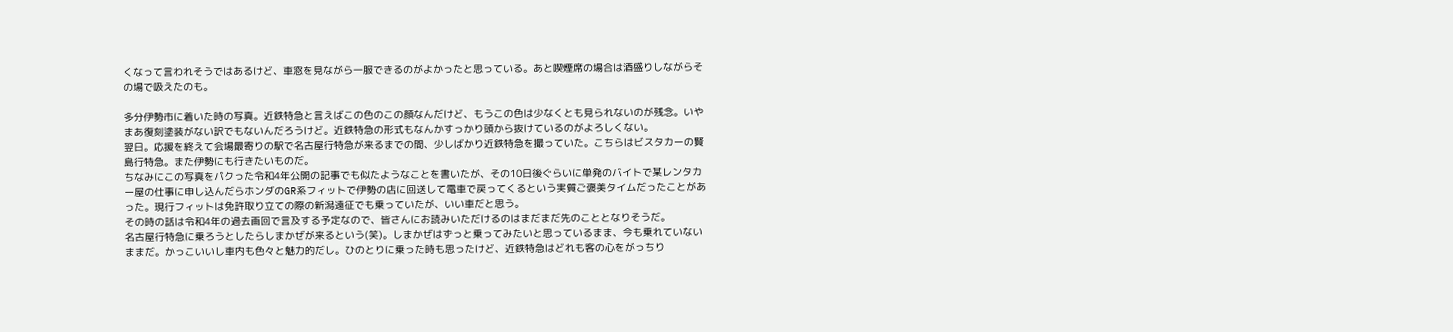くなって言われそうではあるけど、車窓を見ながら一服できるのがよかったと思っている。あと喫煙席の場合は酒盛りしながらその場で吸えたのも。

多分伊勢市に着いた時の写真。近鉄特急と言えばこの色のこの顔なんだけど、もうこの色は少なくとも見られないのが残念。いやまあ復刻塗装がない訳でもないんだろうけど。近鉄特急の形式もなんかすっかり頭から抜けているのがよろしくない。
翌日。応援を終えて会場最寄りの駅で名古屋行特急が来るまでの間、少しばかり近鉄特急を撮っていた。こちらはビスタカーの賢島行特急。また伊勢にも行きたいものだ。
ちなみにこの写真をパクった令和4年公開の記事でも似たようなことを書いたが、その10日後ぐらいに単発のバイトで某レンタカー屋の仕事に申し込んだらホンダのGR系フィットで伊勢の店に回送して電車で戻ってくるという実質ご褒美タイムだったことがあった。現行フィットは免許取り立ての際の新潟遠征でも乗っていたが、いい車だと思う。
その時の話は令和4年の過去画回で言及する予定なので、皆さんにお読みいただけるのはまだまだ先のこととなりそうだ。
名古屋行特急に乗ろうとしたらしまかぜが来るという(笑)。しまかぜはずっと乗ってみたいと思っているまま、今も乗れていないままだ。かっこいいし車内も色々と魅力的だし。ひのとりに乗った時も思ったけど、近鉄特急はどれも客の心をがっちり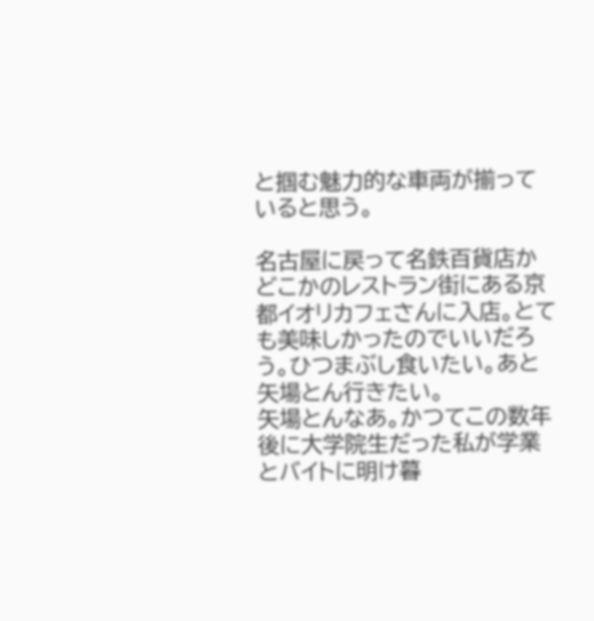と掴む魅力的な車両が揃っていると思う。

名古屋に戻って名鉄百貨店かどこかのレストラン街にある京都イオリカフェさんに入店。とても美味しかったのでいいだろう。ひつまぶし食いたい。あと矢場とん行きたい。
矢場とんなあ。かつてこの数年後に大学院生だった私が学業とバイトに明け暮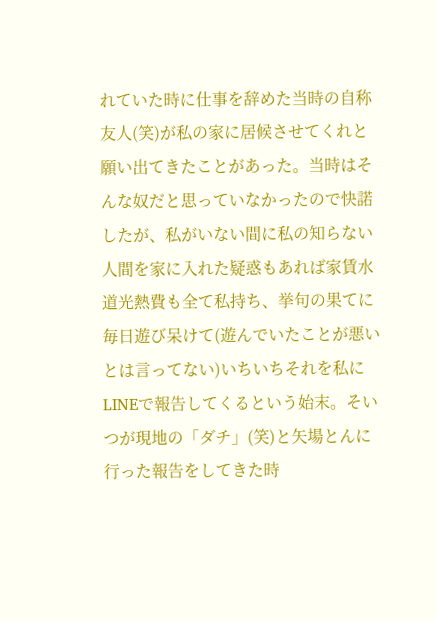れていた時に仕事を辞めた当時の自称友人(笑)が私の家に居候させてくれと願い出てきたことがあった。当時はそんな奴だと思っていなかったので快諾したが、私がいない間に私の知らない人間を家に入れた疑惑もあれば家賃水道光熱費も全て私持ち、挙句の果てに毎日遊び呆けて(遊んでいたことが悪いとは言ってない)いちいちそれを私にLINEで報告してくるという始末。そいつが現地の「ダチ」(笑)と矢場とんに行った報告をしてきた時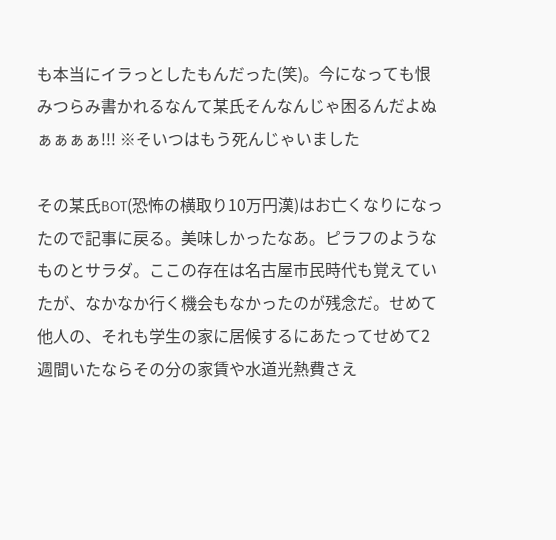も本当にイラっとしたもんだった(笑)。今になっても恨みつらみ書かれるなんて某氏そんなんじゃ困るんだよぬぁぁぁぁ!!! ※そいつはもう死んじゃいました

その某氏BOT(恐怖の横取り10万円漢)はお亡くなりになったので記事に戻る。美味しかったなあ。ピラフのようなものとサラダ。ここの存在は名古屋市民時代も覚えていたが、なかなか行く機会もなかったのが残念だ。せめて他人の、それも学生の家に居候するにあたってせめて2週間いたならその分の家賃や水道光熱費さえ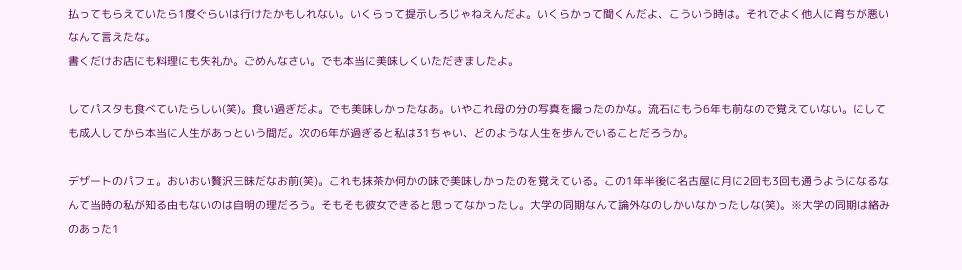払ってもらえていたら1度ぐらいは行けたかもしれない。いくらって提示しろじゃねえんだよ。いくらかって聞くんだよ、こういう時は。それでよく他人に育ちが悪いなんて言えたな。
書くだけお店にも料理にも失礼か。ごめんなさい。でも本当に美味しくいただきましたよ。

してパスタも食べていたらしい(笑)。食い過ぎだよ。でも美味しかったなあ。いやこれ母の分の写真を撮ったのかな。流石にもう6年も前なので覚えていない。にしても成人してから本当に人生があっという間だ。次の6年が過ぎると私は31ちゃい、どのような人生を歩んでいることだろうか。

デザートのパフェ。おいおい贅沢三昧だなお前(笑)。これも抹茶か何かの味で美味しかったのを覚えている。この1年半後に名古屋に月に2回も3回も通うようになるなんて当時の私が知る由もないのは自明の理だろう。そもそも彼女できると思ってなかったし。大学の同期なんて論外なのしかいなかったしな(笑)。※大学の同期は絡みのあった1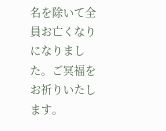名を除いて全員お亡くなりになりました。ご冥福をお祈りいたします。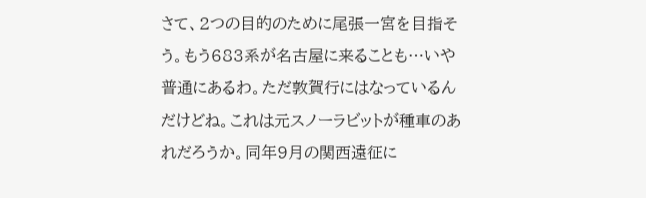さて、2つの目的のために尾張一宮を目指そう。もう683系が名古屋に来ることも…いや普通にあるわ。ただ敦賀行にはなっているんだけどね。これは元スノーラビットが種車のあれだろうか。同年9月の関西遠征に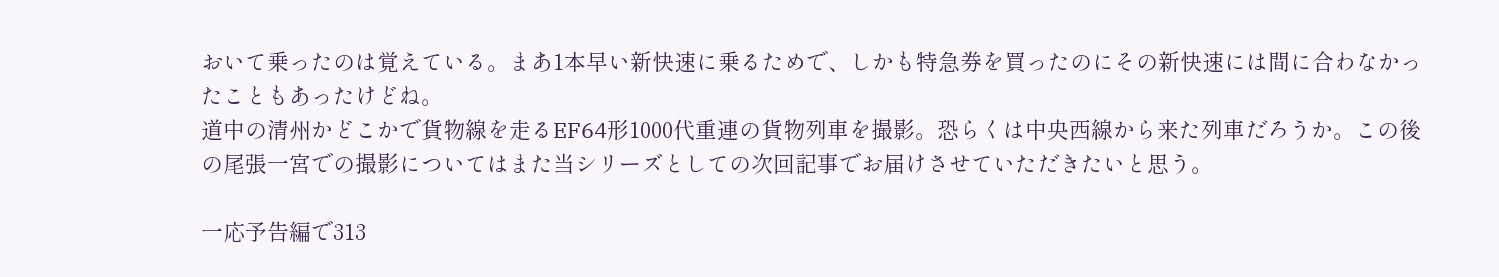おいて乗ったのは覚えている。まあ1本早い新快速に乗るためで、しかも特急券を買ったのにその新快速には間に合わなかったこともあったけどね。
道中の清州かどこかで貨物線を走るEF64形1000代重連の貨物列車を撮影。恐らくは中央西線から来た列車だろうか。この後の尾張一宮での撮影についてはまた当シリーズとしての次回記事でお届けさせていただきたいと思う。

一応予告編で313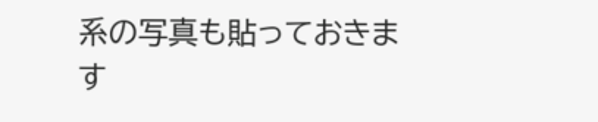系の写真も貼っておきます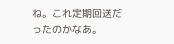ね。これ定期回送だったのかなあ。